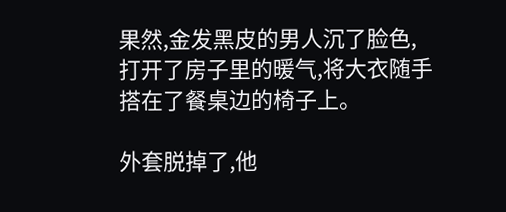果然,金发黑皮的男人沉了脸色,打开了房子里的暖气,将大衣随手搭在了餐桌边的椅子上。

外套脱掉了,他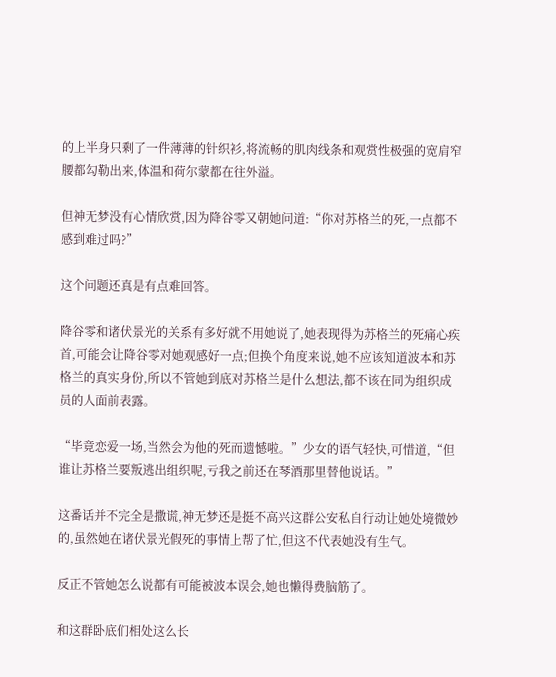的上半身只剩了一件薄薄的针织衫,将流畅的肌肉线条和观赏性极强的宽肩窄腰都勾勒出来,体温和荷尔蒙都在往外溢。

但神无梦没有心情欣赏,因为降谷零又朝她问道:“你对苏格兰的死,一点都不感到难过吗?”

这个问题还真是有点难回答。

降谷零和诸伏景光的关系有多好就不用她说了,她表现得为苏格兰的死痛心疾首,可能会让降谷零对她观感好一点;但换个角度来说,她不应该知道波本和苏格兰的真实身份,所以不管她到底对苏格兰是什么想法,都不该在同为组织成员的人面前表露。

“毕竟恋爱一场,当然会为他的死而遗憾啦。”少女的语气轻快,可惜道,“但谁让苏格兰要叛逃出组织呢,亏我之前还在琴酒那里替他说话。”

这番话并不完全是撒谎,神无梦还是挺不高兴这群公安私自行动让她处境微妙的,虽然她在诸伏景光假死的事情上帮了忙,但这不代表她没有生气。

反正不管她怎么说都有可能被波本误会,她也懒得费脑筋了。

和这群卧底们相处这么长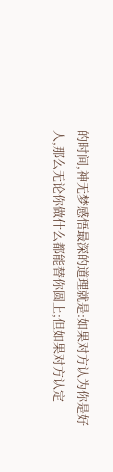的时间,神无梦感悟最深的道理就是:如果对方认为你是好人,那么无论你做什么都能替你圆上;但如果对方认定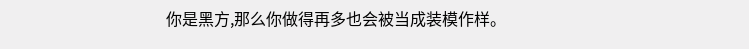你是黑方,那么你做得再多也会被当成装模作样。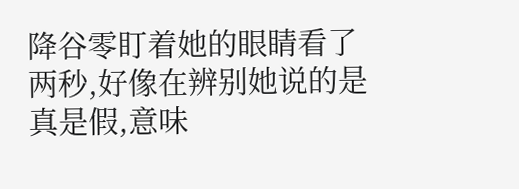降谷零盯着她的眼睛看了两秒,好像在辨别她说的是真是假,意味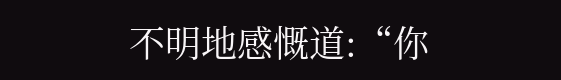不明地感慨道:“你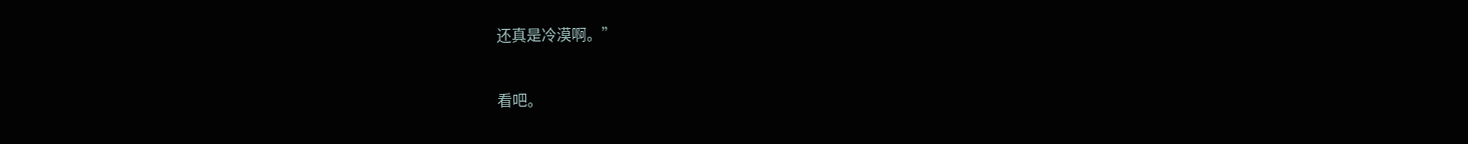还真是冷漠啊。”

看吧。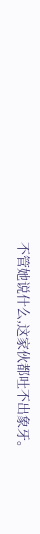不管她说什么,这家伙都吐不出象牙。